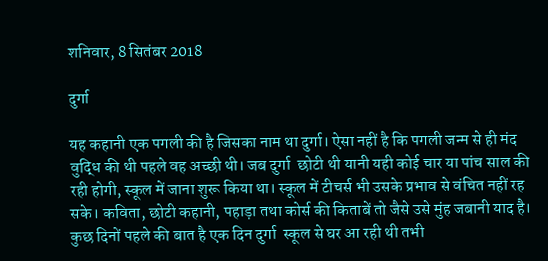शनिवार, 8 सितंबर 2018

दुर्गा

यह कहानी एक पगली की है जिसका नाम था दुर्गा। ऐसा नहीं है कि पगली जन्म से ही मंद वुद्धि की थी पहले वह अच्छी थी। जब दुर्गा  छोटी थी यानी यही कोई चार या पांच साल की रही होगी, स्कूल में जाना शुरू किया था। स्कूल में टीचर्स भी उसके प्रभाव से वंचित नहीं रह सके। कविता, छोटी कहानी, पहाड़ा तथा कोर्स की किताबें तो जैसे उसे मुंह जबानी याद है।
कुछ दिनों पहले की बात है एक दिन दुर्गा  स्कूल से घर आ रही थी तभी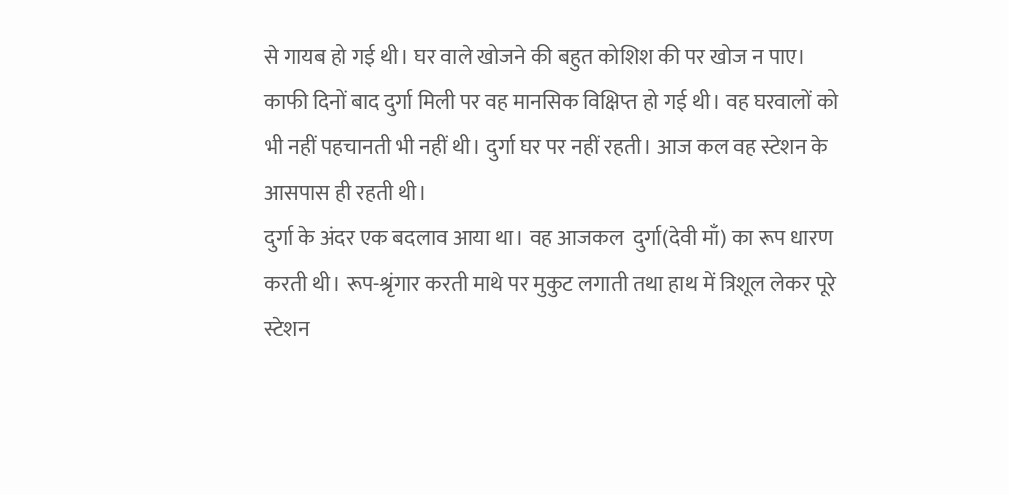से गायब हो गई थी। घर वाले खोजने की बहुत कोशिश की पर खोज न पाए।
काफी दिनों बाद दुर्गा मिली पर वह मानसिक विक्षिप्त हो गई थी। वह घरवालों को भी नहीं पहचानती भी नहीं थी। दुर्गा घर पर नहीं रहती। आज कल वह स्टेशन के आसपास ही रहती थी।
दुर्गा के अंदर एक बदलाव आया था। वह आजकल  दुर्गा(देवी माँ) का रूप धारण करती थी। रूप-श्रृंगार करती माथे पर मुकुट लगाती तथा हाथ में त्रिशूल लेकर पूरे स्टेशन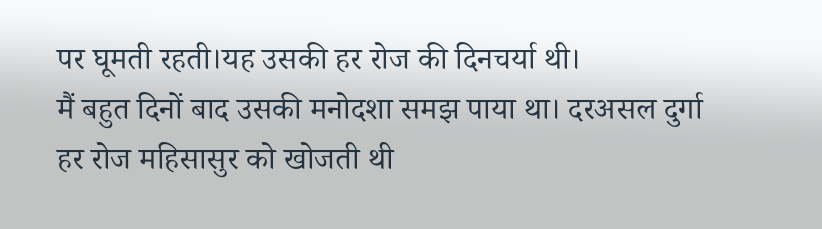पर घूमती रहती।यह उसकी हर रोज की दिनचर्या थी।
मैं बहुत दिनों बाद उसकी मनोदशा समझ पाया था। दरअसल दुर्गा हर रोज महिसासुर को खोजती थी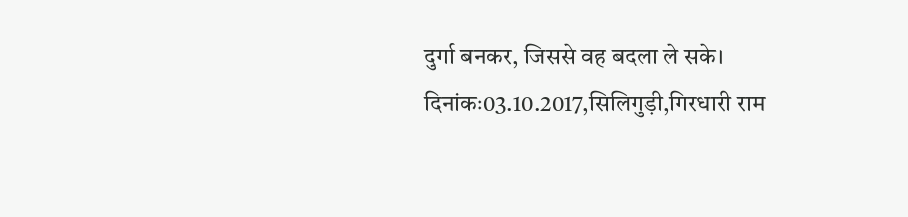दुर्गा बनकर, जिससे वह बदला ले सके।
दिनांकः03.10.2017,सिलिगुड़ी,गिरधारी राम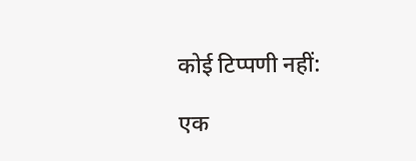कोई टिप्पणी नहीं:

एक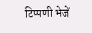टिप्पणी भेजें